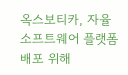옥스보티카, 자율 소프트웨어 플랫폼 배포 위해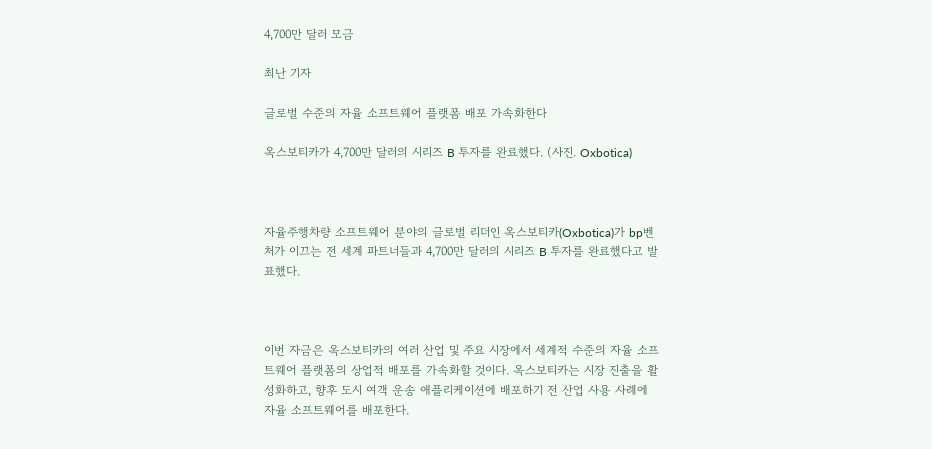4,700만 달러 모금

최난 기자

글로벌 수준의 자율 소프트웨어 플랫폼 배포 가속화한다

옥스보티카가 4,700만 달러의 시리즈 B 투자를 완료했다. (사진. Oxbotica)



자율주행차량 소프트웨어 분야의 글로벌 리더인 옥스보티카(Oxbotica)가 bp벤처가 이끄는 전 세계 파트너들과 4,700만 달러의 시리즈 B 투자를 완료했다고 발표했다.



이번 자금은 옥스보티카의 여러 산업 및 주요 시장에서 세계적 수준의 자율 소프트웨어 플랫폼의 상업적 배포를 가속화할 것이다. 옥스보티카는 시장 진출을 활성화하고, 향후 도시 여객 운송 애플리케이션에 배포하기 전 산업 사용 사례에 자율 소프트웨어를 배포한다.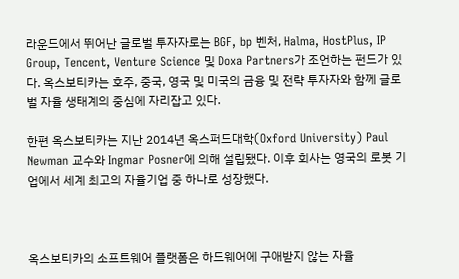라운드에서 뛰어난 글로벌 투자자로는 BGF, bp 벤처, Halma, HostPlus, IP Group, Tencent, Venture Science 및 Doxa Partners가 조언하는 펀드가 있다. 옥스보티카는 호주, 중국, 영국 및 미국의 금융 및 전략 투자자와 함께 글로벌 자율 생태계의 중심에 자리잡고 있다.

한편 옥스보티카는 지난 2014년 옥스퍼드대학(Oxford University) Paul Newman 교수와 Ingmar Posner에 의해 설립됐다. 이후 회사는 영국의 로봇 기업에서 세계 최고의 자율기업 중 하나로 성장했다.



옥스보티카의 소프트웨어 플랫폼은 하드웨어에 구애받지 않는 자율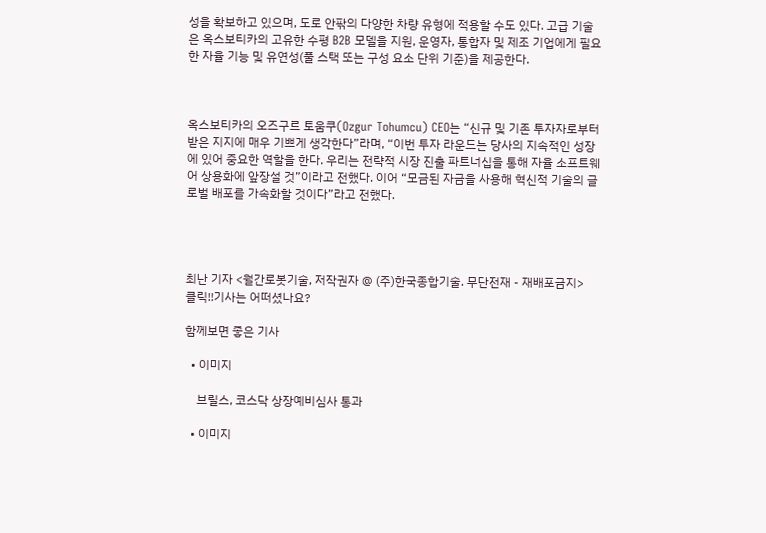성을 확보하고 있으며, 도로 안팎의 다양한 차량 유형에 적용할 수도 있다. 고급 기술은 옥스보티카의 고유한 수평 B2B 모델을 지원, 운영자, 통합자 및 제조 기업에게 필요한 자율 기능 및 유연성(풀 스택 또는 구성 요소 단위 기준)을 제공한다.



옥스보티카의 오즈구르 토움쿠(Ozgur Tohumcu) CEO는 “신규 및 기존 투자자로부터 받은 지지에 매우 기쁘게 생각한다”라며, “이번 투자 라운드는 당사의 지속적인 성장에 있어 중요한 역할을 한다. 우리는 전략적 시장 진출 파트너십을 통해 자율 소프트웨어 상용화에 앞장설 것”이라고 전했다. 이어 “모금된 자금을 사용해 혁신적 기술의 글로벌 배포를 가속화할 것이다”라고 전했다.




최난 기자 <월간로봇기술, 저작권자 @ (주)한국종합기술. 무단전재 - 재배포금지>
클릭!!기사는 어떠셨나요?

함께보면 좋은 기사

  • 이미지

    브릴스, 코스닥 상장예비심사 통과

  • 이미지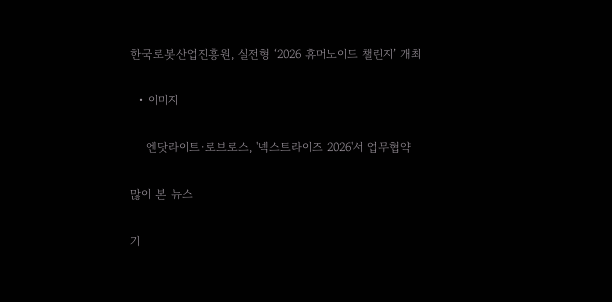한국로봇산업진흥원, 실전형 ‘2026 휴머노이드 챌린지’ 개최

  • 이미지

    엔닷라이트·로브로스, '넥스트라이즈 2026'서 업무협약

많이 본 뉴스

기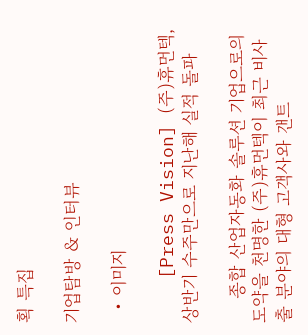획 특집

기업탐방 & 인터뷰

  • 이미지

    [Press Vision] (주)휴먼텍, 상반기 수주만으로 지난해 실적 돌파

    종합 산업자동화 솔루션 기업으로의 도약을 천명한 (주)휴먼텍이 최근 비사출 분야의 대형 고객사와 갠트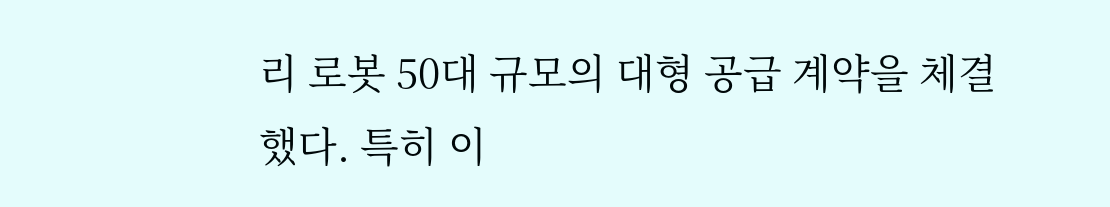리 로봇 50대 규모의 대형 공급 계약을 체결했다. 특히 이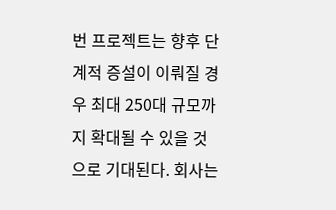번 프로젝트는 향후 단계적 증설이 이뤄질 경우 최대 250대 규모까지 확대될 수 있을 것으로 기대된다. 회사는